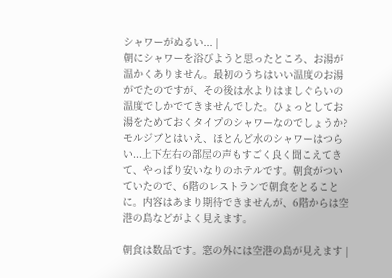シャワーがぬるい... |
朝にシャワーを浴びようと思ったところ、お湯が温かくありません。最初のうちはいい温度のお湯がでたのですが、その後は水よりはましぐらいの温度でしかでてきませんでした。ひょっとしてお湯をためておくタイプのシャワーなのでしょうか?モルジブとはいえ、ほとんど水のシャワーはつらい...上下左右の部屋の声もすごく良く聞こえてきて、やっぱり安いなりのホテルです。朝食がついていたので、6階のレストランで朝食をとることに。内容はあまり期待できませんが、6階からは空港の島などがよく見えます。

朝食は数品です。窓の外には空港の島が見えます |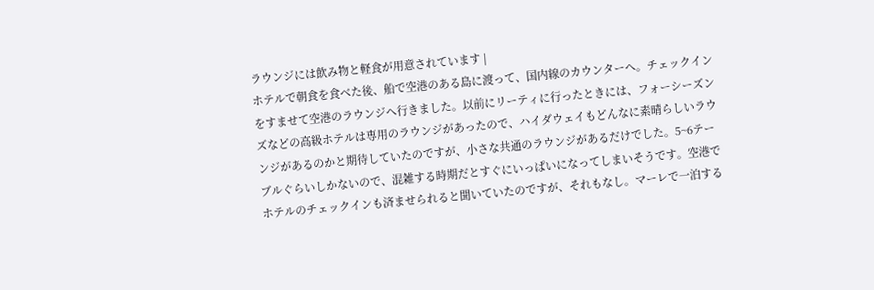ラウンジには飲み物と軽食が用意されています |
ホテルで朝食を食べた後、船で空港のある島に渡って、国内線のカウンターへ。チェックインをすませて空港のラウンジへ行きました。以前にリーティに行ったときには、フォーシーズンズなどの高級ホテルは専用のラウンジがあったので、ハイダウェイもどんなに素晴らしいラウンジがあるのかと期待していたのですが、小さな共通のラウンジがあるだけでした。5~6テーブルぐらいしかないので、混雑する時期だとすぐにいっぱいになってしまいそうです。空港でホテルのチェックインも済ませられると聞いていたのですが、それもなし。マーレで一泊する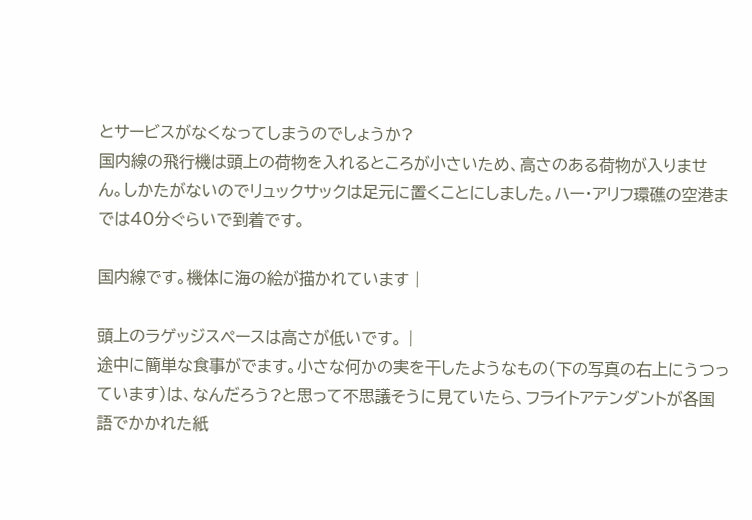とサービスがなくなってしまうのでしょうか?
国内線の飛行機は頭上の荷物を入れるところが小さいため、高さのある荷物が入りません。しかたがないのでリュックサックは足元に置くことにしました。ハー・アリフ環礁の空港までは40分ぐらいで到着です。

国内線です。機体に海の絵が描かれています |

頭上のラゲッジスペースは高さが低いです。 |
途中に簡単な食事がでます。小さな何かの実を干したようなもの(下の写真の右上にうつっています)は、なんだろう?と思って不思議そうに見ていたら、フライトアテンダントが各国語でかかれた紙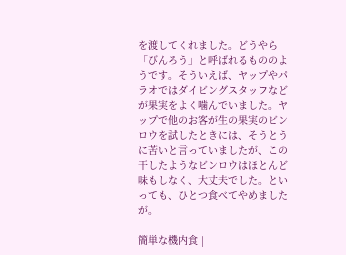を渡してくれました。どうやら「びんろう」と呼ばれるもののようです。そういえば、ヤップやパラオではダイビングスタッフなどが果実をよく噛んでいました。ヤップで他のお客が生の果実のビンロウを試したときには、そうとうに苦いと言っていましたが、この干したようなビンロウはほとんど味もしなく、大丈夫でした。といっても、ひとつ食べてやめましたが。

簡単な機内食 |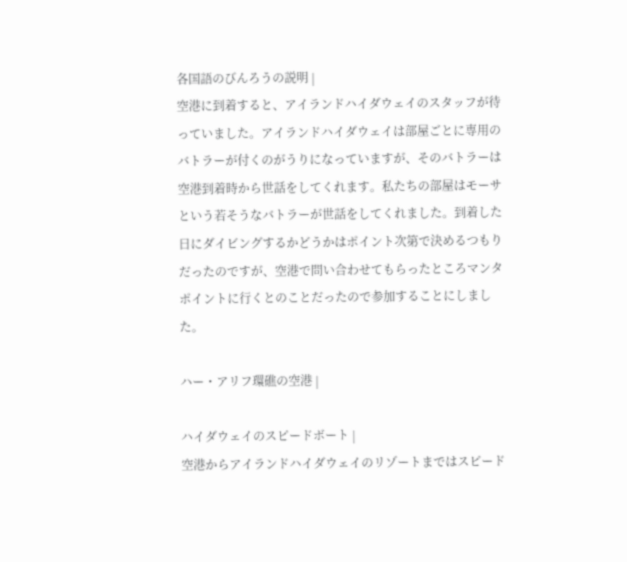各国語のびんろうの説明 |
空港に到着すると、アイランドハイダウェイのスタッフが待っていました。アイランドハイダウェイは部屋ごとに専用のバトラーが付くのがうりになっていますが、そのバトラーは空港到着時から世話をしてくれます。私たちの部屋はモーサという若そうなバトラーが世話をしてくれました。到着した日にダイビングするかどうかはポイント次第で決めるつもりだったのですが、空港で問い合わせてもらったところマンタポイントに行くとのことだったので参加することにしました。

ハー・アリフ環礁の空港 |

ハイダウェイのスピードボート |
空港からアイランドハイダウェイのリゾートまではスピード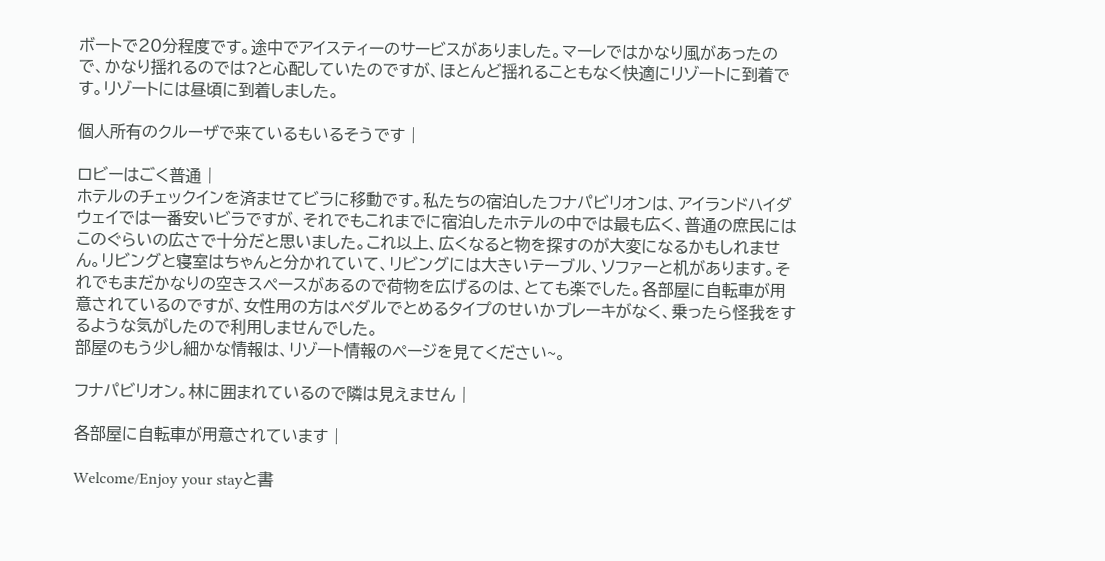ボートで20分程度です。途中でアイスティーのサービスがありました。マーレではかなり風があったので、かなり揺れるのでは?と心配していたのですが、ほとんど揺れることもなく快適にリゾートに到着です。リゾートには昼頃に到着しました。

個人所有のクルーザで来ているもいるそうです |

ロビーはごく普通 |
ホテルのチェックインを済ませてビラに移動です。私たちの宿泊したフナパビリオンは、アイランドハイダウェイでは一番安いビラですが、それでもこれまでに宿泊したホテルの中では最も広く、普通の庶民にはこのぐらいの広さで十分だと思いました。これ以上、広くなると物を探すのが大変になるかもしれません。リビングと寝室はちゃんと分かれていて、リビングには大きいテーブル、ソファーと机があります。それでもまだかなりの空きスペースがあるので荷物を広げるのは、とても楽でした。各部屋に自転車が用意されているのですが、女性用の方はペダルでとめるタイプのせいかブレーキがなく、乗ったら怪我をするような気がしたので利用しませんでした。
部屋のもう少し細かな情報は、リゾート情報のページを見てください~。

フナパビリオン。林に囲まれているので隣は見えません |

各部屋に自転車が用意されています |

Welcome/Enjoy your stayと書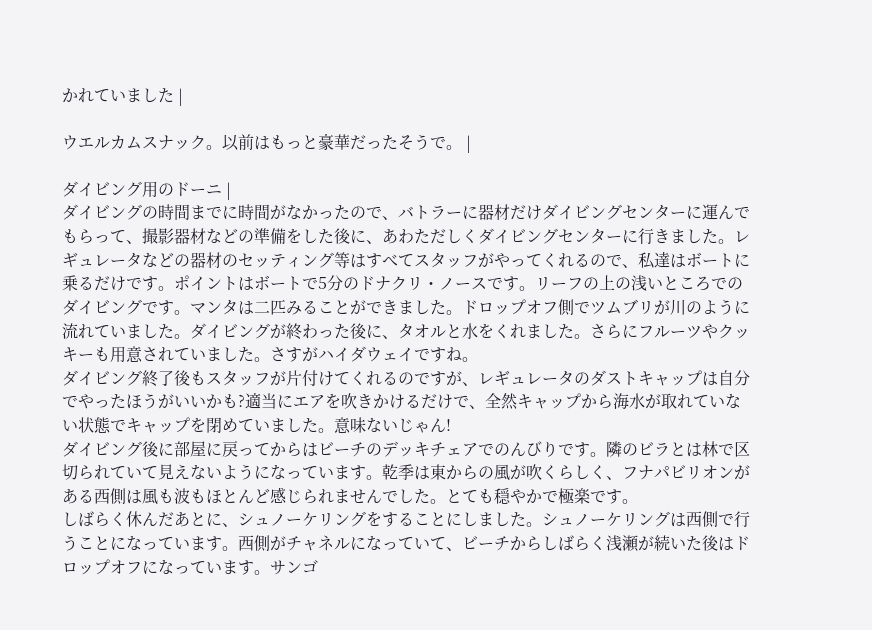かれていました |

ウエルカムスナック。以前はもっと豪華だったそうで。 |

ダイビング用のドーニ |
ダイビングの時間までに時間がなかったので、バトラーに器材だけダイビングセンターに運んでもらって、撮影器材などの準備をした後に、あわただしくダイビングセンターに行きました。レギュレータなどの器材のセッティング等はすべてスタッフがやってくれるので、私達はボートに乗るだけです。ポイントはボートで5分のドナクリ・ノースです。リーフの上の浅いところでのダイビングです。マンタは二匹みることができました。ドロップオフ側でツムブリが川のように流れていました。ダイビングが終わった後に、タオルと水をくれました。さらにフルーツやクッキーも用意されていました。さすがハイダウェイですね。
ダイビング終了後もスタッフが片付けてくれるのですが、レギュレータのダストキャップは自分でやったほうがいいかも?適当にエアを吹きかけるだけで、全然キャップから海水が取れていない状態でキャップを閉めていました。意味ないじゃん!
ダイビング後に部屋に戻ってからはビーチのデッキチェアでのんびりです。隣のビラとは林で区切られていて見えないようになっています。乾季は東からの風が吹くらしく、フナパビリオンがある西側は風も波もほとんど感じられませんでした。とても穏やかで極楽です。
しばらく休んだあとに、シュノーケリングをすることにしました。シュノーケリングは西側で行うことになっています。西側がチャネルになっていて、ビーチからしばらく浅瀬が続いた後はドロップオフになっています。サンゴ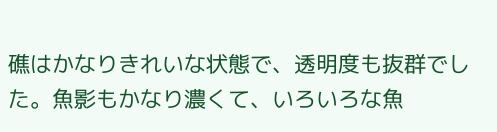礁はかなりきれいな状態で、透明度も抜群でした。魚影もかなり濃くて、いろいろな魚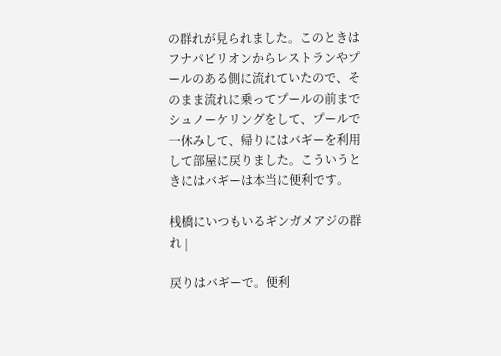の群れが見られました。このときはフナパビリオンからレストランやプールのある側に流れていたので、そのまま流れに乗ってプールの前までシュノーケリングをして、プールで一休みして、帰りにはバギーを利用して部屋に戻りました。こういうときにはバギーは本当に便利です。

桟橋にいつもいるギンガメアジの群れ |

戻りはバギーで。便利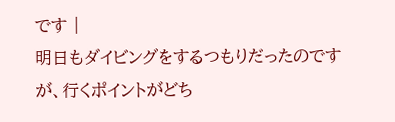です |
明日もダイビングをするつもりだったのですが、行くポイントがどち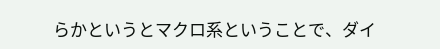らかというとマクロ系ということで、ダイ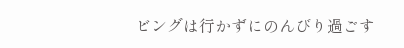ビングは行かずにのんびり過ごす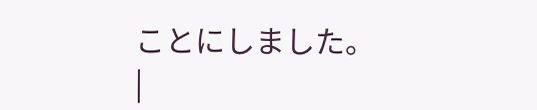ことにしました。
|